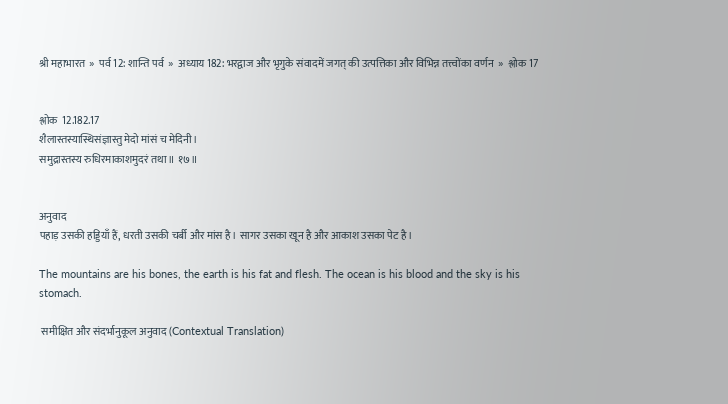श्री महाभारत  »  पर्व 12: शान्ति पर्व  »  अध्याय 182: भरद्वाज और भृगुके संवादमें जगत‍् की उत्पत्तिका और विभिन्न तत्त्वोंका वर्णन  »  श्लोक 17


श्लोक  12.182.17
शैलास्तस्यास्थिसंज्ञास्तु मेदो मांसं च मेदिनी।
समुद्रास्तस्य रुधिरमाकाशमुदरं तथा॥ १७॥


अनुवाद
पहाड़ उसकी हड्डियाँ हैं, धरती उसकी चर्बी और मांस है। सागर उसका खून है और आकाश उसका पेट है।

The mountains are his bones, the earth is his fat and flesh. The ocean is his blood and the sky is his stomach.

 समीक्षित और संदर्भानुकूल अनुवाद (Contextual Translation)